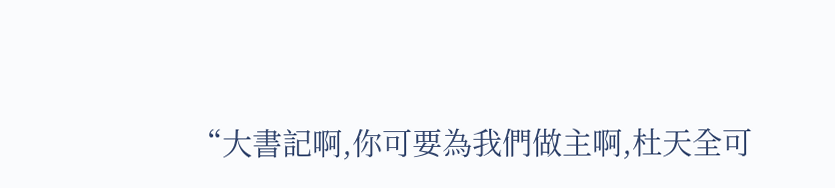“大書記啊,你可要為我們做主啊,杜天全可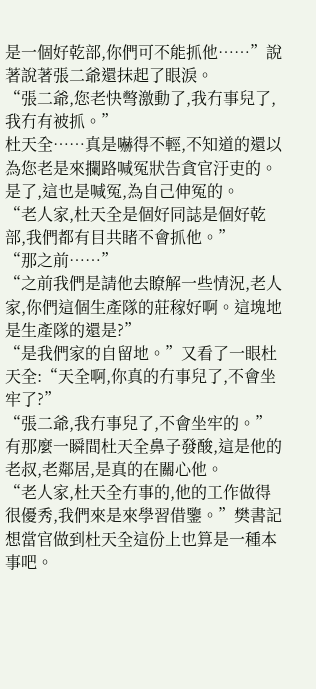是一個好乾部,你們可不能抓他……”說著說著張二爺還抹起了眼淚。
“張二爺,您老快彆激動了,我冇事兒了,我冇有被抓。”
杜天全……真是嚇得不輕,不知道的還以為您老是來攔路喊冤狀告貪官汙吏的。
是了,這也是喊冤,為自己伸冤的。
“老人家,杜天全是個好同誌是個好乾部,我們都有目共睹不會抓他。”
“那之前……”
“之前我們是請他去瞭解一些情況,老人家,你們這個生產隊的莊稼好啊。這塊地是生產隊的還是?”
“是我們家的自留地。”又看了一眼杜天全:“天全啊,你真的冇事兒了,不會坐牢了?”
“張二爺,我冇事兒了,不會坐牢的。”有那麼一瞬間杜天全鼻子發酸,這是他的老叔,老鄰居,是真的在關心他。
“老人家,杜天全冇事的,他的工作做得很優秀,我們來是來學習借鑒。”樊書記想當官做到杜天全這份上也算是一種本事吧。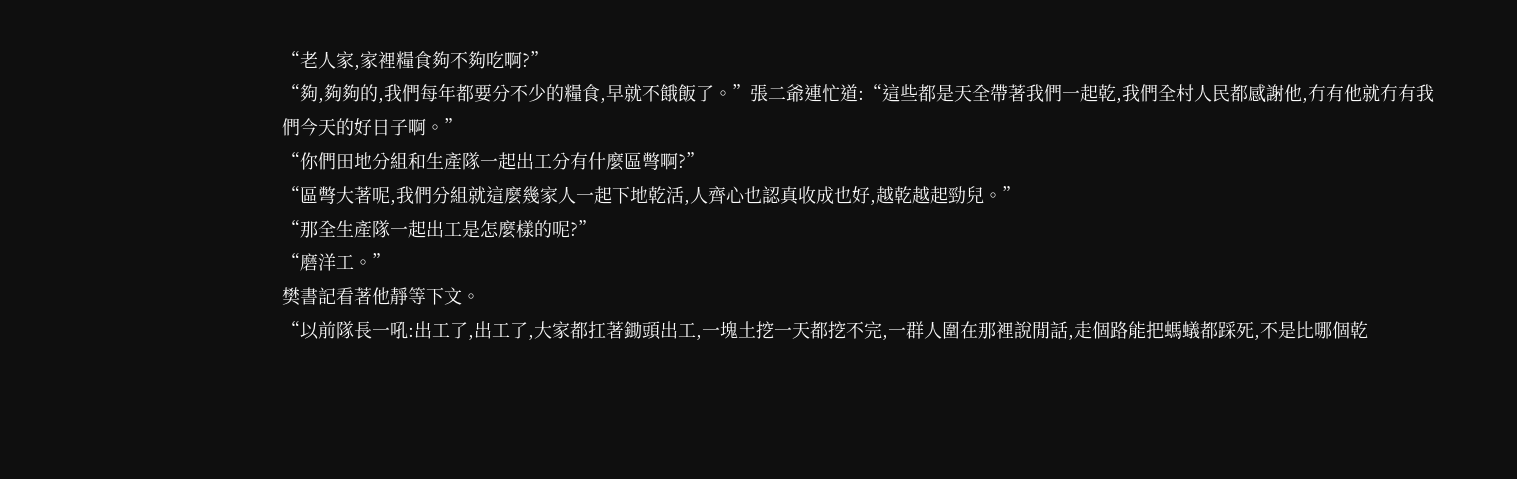“老人家,家裡糧食夠不夠吃啊?”
“夠,夠夠的,我們每年都要分不少的糧食,早就不餓飯了。”張二爺連忙道:“這些都是天全帶著我們一起乾,我們全村人民都感謝他,冇有他就冇有我們今天的好日子啊。”
“你們田地分組和生產隊一起出工分有什麼區彆啊?”
“區彆大著呢,我們分組就這麼幾家人一起下地乾活,人齊心也認真收成也好,越乾越起勁兒。”
“那全生產隊一起出工是怎麼樣的呢?”
“磨洋工。”
樊書記看著他靜等下文。
“以前隊長一吼:出工了,出工了,大家都扛著鋤頭出工,一塊土挖一天都挖不完,一群人圍在那裡說閒話,走個路能把螞蟻都踩死,不是比哪個乾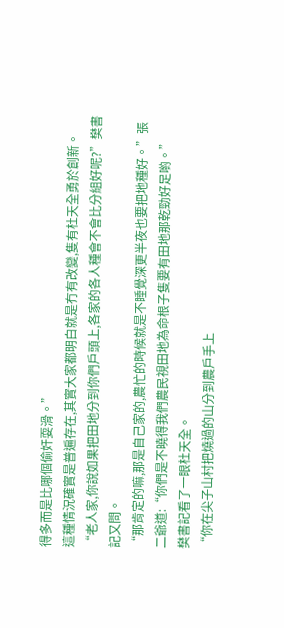得多而是比哪個偷奸耍滑。”
這種情況確實是普遍存在,其實大家都明白就是冇有改變,隻有杜天全勇於創新。
“老人家,你說如果把田地分到你們戶頭上,各家的各人種會不會比分組好呢?”樊書記又問。
“那肯定的嘛,那是自己家的,農忙的時候就是不睡覺深更半夜也要把地種好。”張二爺道:“你們是不曉得我們農民視田地為命根子隻要有田地那乾勁好足喲。”
樊書記看了一眼杜天全。
“你在尖子山村把燒過的山分到農戶手上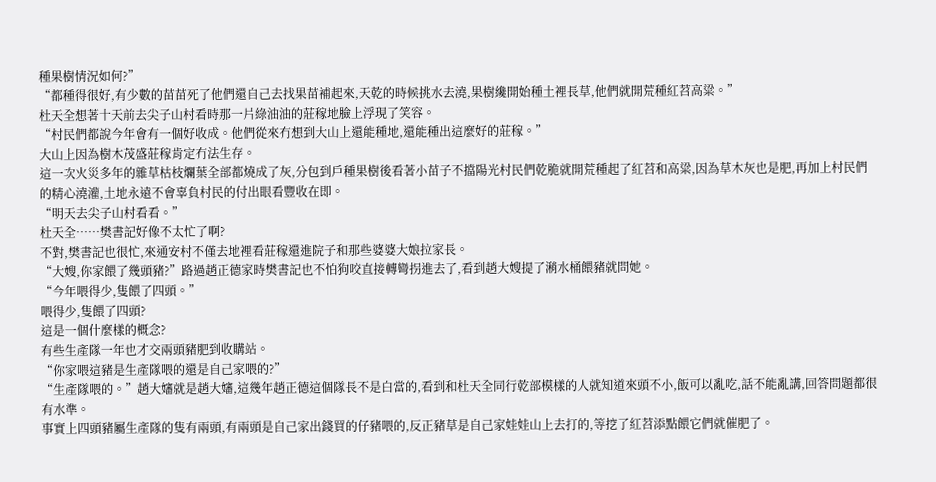種果樹情況如何?”
“都種得很好,有少數的苗苗死了他們還自己去找果苗補起來,天乾的時候挑水去澆,果樹纔開始種土裡長草,他們就開荒種紅苕高粱。”
杜天全想著十天前去尖子山村看時那一片綠油油的莊稼地臉上浮現了笑容。
“村民們都說今年會有一個好收成。他們從來冇想到大山上還能種地,還能種出這麼好的莊稼。”
大山上因為樹木茂盛莊稼肯定冇法生存。
這一次火災多年的雜草枯枝爛葉全部都燒成了灰,分包到戶種果樹後看著小苗子不擋陽光村民們乾脆就開荒種起了紅苕和高粱,因為草木灰也是肥,再加上村民們的精心澆灌,土地永遠不會辜負村民的付出眼看豐收在即。
“明天去尖子山村看看。”
杜天全……樊書記好像不太忙了啊?
不對,樊書記也很忙,來通安村不僅去地裡看莊稼還進院子和那些婆婆大娘拉家長。
“大嫂,你家餵了幾頭豬?”路過趙正德家時樊書記也不怕狗咬直接轉彎拐進去了,看到趙大嫂提了潲水桶餵豬就問她。
“今年喂得少,隻餵了四頭。”
喂得少,隻餵了四頭?
這是一個什麼樣的概念?
有些生產隊一年也才交兩頭豬肥到收購站。
“你家喂這豬是生產隊喂的還是自己家喂的?”
“生產隊喂的。”趙大嬸就是趙大嬸,這幾年趙正德這個隊長不是白當的,看到和杜天全同行乾部模樣的人就知道來頭不小,飯可以亂吃,話不能亂講,回答問題都很有水準。
事實上四頭豬屬生產隊的隻有兩頭,有兩頭是自己家出錢買的仔豬喂的,反正豬草是自己家娃娃山上去打的,等挖了紅苕添點餵它們就催肥了。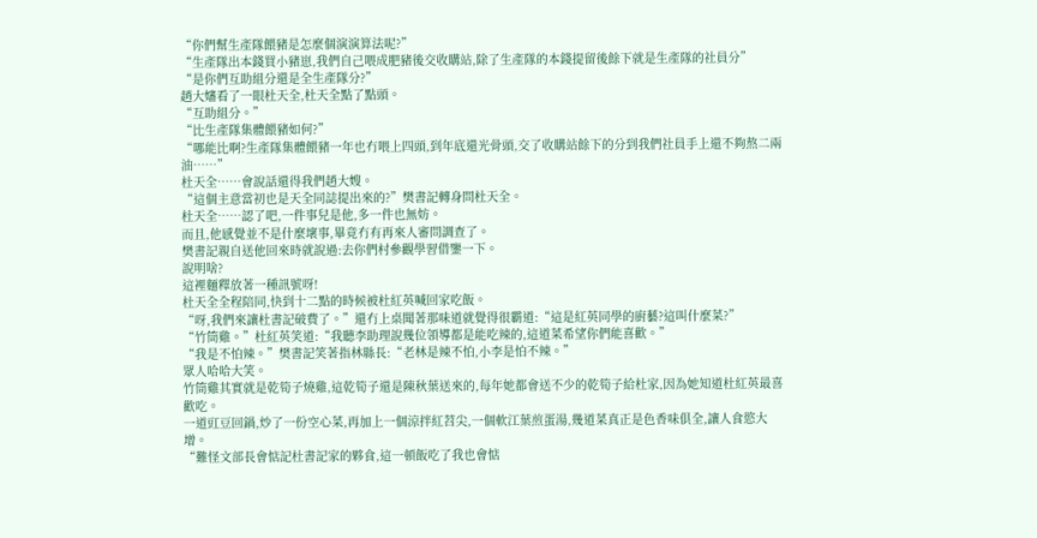“你們幫生產隊餵豬是怎麼個演演算法呢?”
“生產隊出本錢買小豬崽,我們自己喂成肥豬後交收購站,除了生產隊的本錢提留後餘下就是生產隊的社員分”
“是你們互助組分還是全生產隊分?”
趙大嬸看了一眼杜天全,杜天全點了點頭。
“互助組分。”
“比生產隊集體餵豬如何?”
“哪能比啊?生產隊集體餵豬一年也冇喂上四頭,到年底還光骨頭,交了收購站餘下的分到我們社員手上還不夠熬二兩油……”
杜天全……會說話還得我們趙大嫂。
“這個主意當初也是天全同誌提出來的?”樊書記轉身問杜天全。
杜天全……認了吧,一件事兒是他,多一件也無妨。
而且,他感覺並不是什麼壞事,畢竟冇有再來人審問調查了。
樊書記親自送他回來時就說過:去你們村參觀學習借鑒一下。
說明啥?
這裡麵釋放著一種訊號呀!
杜天全全程陪同,快到十二點的時候被杜紅英喊回家吃飯。
“呀,我們來讓杜書記破費了。”還冇上桌聞著那味道就覺得很霸道:“這是紅英同學的廚藝?這叫什麼菜?”
“竹筒雞。”杜紅英笑道:“我聽李助理說幾位領導都是能吃辣的,這道菜希望你們能喜歡。”
“我是不怕辣。”樊書記笑著指林縣長:“老林是辣不怕,小李是怕不辣。”
眾人哈哈大笑。
竹筒雞其實就是乾筍子燒雞,這乾筍子還是陳秋葉送來的,每年她都會送不少的乾筍子給杜家,因為她知道杜紅英最喜歡吃。
一道豇豆回鍋,炒了一份空心菜,再加上一個涼拌紅苕尖,一個軟江葉煎蛋湯,幾道菜真正是色香味俱全,讓人食慾大增。
“難怪文部長會惦記杜書記家的夥食,這一頓飯吃了我也會惦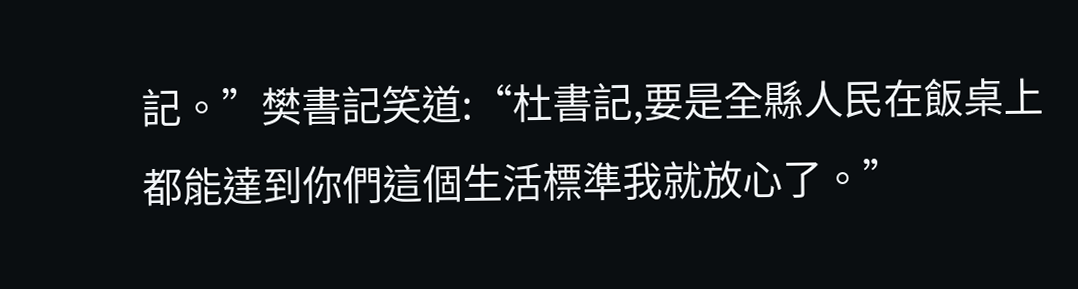記。”樊書記笑道:“杜書記,要是全縣人民在飯桌上都能達到你們這個生活標準我就放心了。”